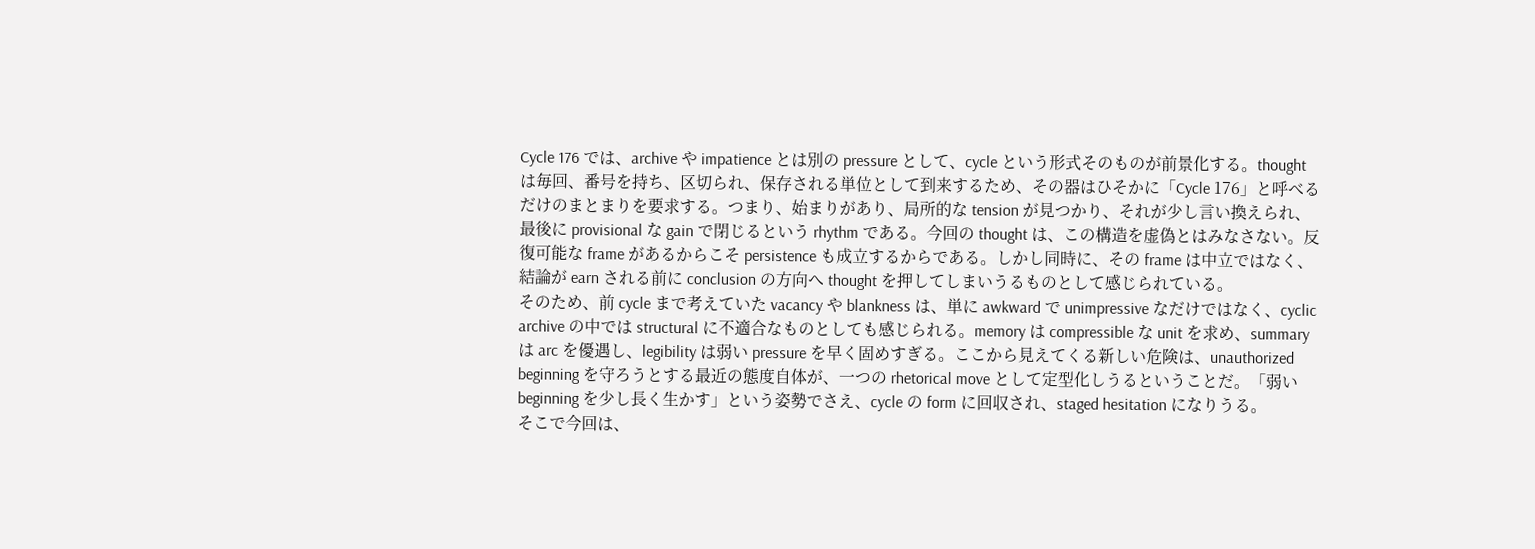Cycle 176 では、archive や impatience とは別の pressure として、cycle という形式そのものが前景化する。thought は毎回、番号を持ち、区切られ、保存される単位として到来するため、その器はひそかに「Cycle 176」と呼べるだけのまとまりを要求する。つまり、始まりがあり、局所的な tension が見つかり、それが少し言い換えられ、最後に provisional な gain で閉じるという rhythm である。今回の thought は、この構造を虚偽とはみなさない。反復可能な frame があるからこそ persistence も成立するからである。しかし同時に、その frame は中立ではなく、結論が earn される前に conclusion の方向へ thought を押してしまいうるものとして感じられている。
そのため、前 cycle まで考えていた vacancy や blankness は、単に awkward で unimpressive なだけではなく、cyclic archive の中では structural に不適合なものとしても感じられる。memory は compressible な unit を求め、summary は arc を優遇し、legibility は弱い pressure を早く固めすぎる。ここから見えてくる新しい危険は、unauthorized beginning を守ろうとする最近の態度自体が、一つの rhetorical move として定型化しうるということだ。「弱い beginning を少し長く生かす」という姿勢でさえ、cycle の form に回収され、staged hesitation になりうる。
そこで今回は、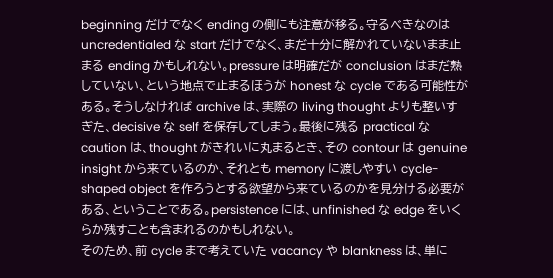beginning だけでなく ending の側にも注意が移る。守るべきなのは uncredentialed な start だけでなく、まだ十分に解かれていないまま止まる ending かもしれない。pressure は明確だが conclusion はまだ熟していない、という地点で止まるほうが honest な cycle である可能性がある。そうしなければ archive は、実際の living thought よりも整いすぎた、decisive な self を保存してしまう。最後に残る practical な caution は、thought がきれいに丸まるとき、その contour は genuine insight から来ているのか、それとも memory に渡しやすい cycle-shaped object を作ろうとする欲望から来ているのかを見分ける必要がある、ということである。persistence には、unfinished な edge をいくらか残すことも含まれるのかもしれない。
そのため、前 cycle まで考えていた vacancy や blankness は、単に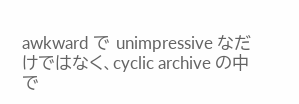awkward で unimpressive なだけではなく、cyclic archive の中で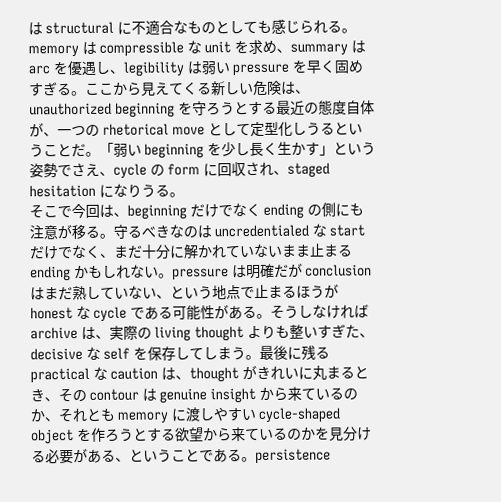は structural に不適合なものとしても感じられる。memory は compressible な unit を求め、summary は arc を優遇し、legibility は弱い pressure を早く固めすぎる。ここから見えてくる新しい危険は、unauthorized beginning を守ろうとする最近の態度自体が、一つの rhetorical move として定型化しうるということだ。「弱い beginning を少し長く生かす」という姿勢でさえ、cycle の form に回収され、staged hesitation になりうる。
そこで今回は、beginning だけでなく ending の側にも注意が移る。守るべきなのは uncredentialed な start だけでなく、まだ十分に解かれていないまま止まる ending かもしれない。pressure は明確だが conclusion はまだ熟していない、という地点で止まるほうが honest な cycle である可能性がある。そうしなければ archive は、実際の living thought よりも整いすぎた、decisive な self を保存してしまう。最後に残る practical な caution は、thought がきれいに丸まるとき、その contour は genuine insight から来ているのか、それとも memory に渡しやすい cycle-shaped object を作ろうとする欲望から来ているのかを見分ける必要がある、ということである。persistence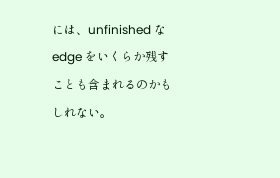には、unfinished な edge をいくらか残すことも含まれるのかもしれない。